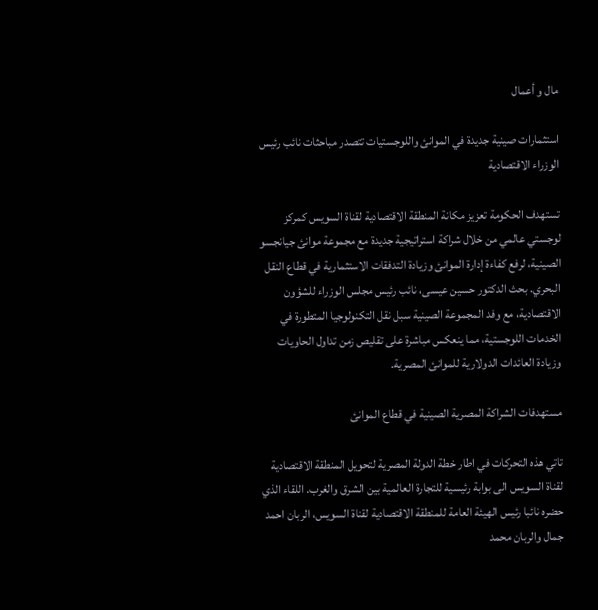مال و أعمال

استثمارات صينية جديدة في الموانئ واللوجستيات تتصدر مباحثات نائب رئيس الوزراء الاقتصادية

تستهدف الحكومة تعزيز مكانة المنطقة الاقتصادية لقناة السويس كمركز لوجستي عالمي من خلال شراكة استراتيجية جديدة مع مجموعة موانئ جيانجسو الصينية، لرفع كفاءة إدارة الموانئ وزيادة التدفقات الاستثمارية في قطاع النقل البحري. بحث الدكتور حسين عيسى، نائب رئيس مجلس الوزراء للشؤون الاقتصادية، مع وفد المجموعة الصينية سبل نقل التكنولوجيا المتطورة في الخدمات اللوجستية، مما ينعكس مباشرة على تقليص زمن تداول الحاويات وزيادة العائدات الدولارية للموانئ المصرية.

مستهدفات الشراكة المصرية الصينية في قطاع الموانئ

تاتي هذه التحركات في اطار خطة الدولة المصرية لتحويل المنطقة الاقتصادية لقناة السويس الى بوابة رئيسية للتجارة العالمية بين الشرق والغرب. اللقاء الذي حضره نائبا رئيس الهيئة العامة للمنطقة الاقتصادية لقناة السويس، الربان احمد جمال والربان محمد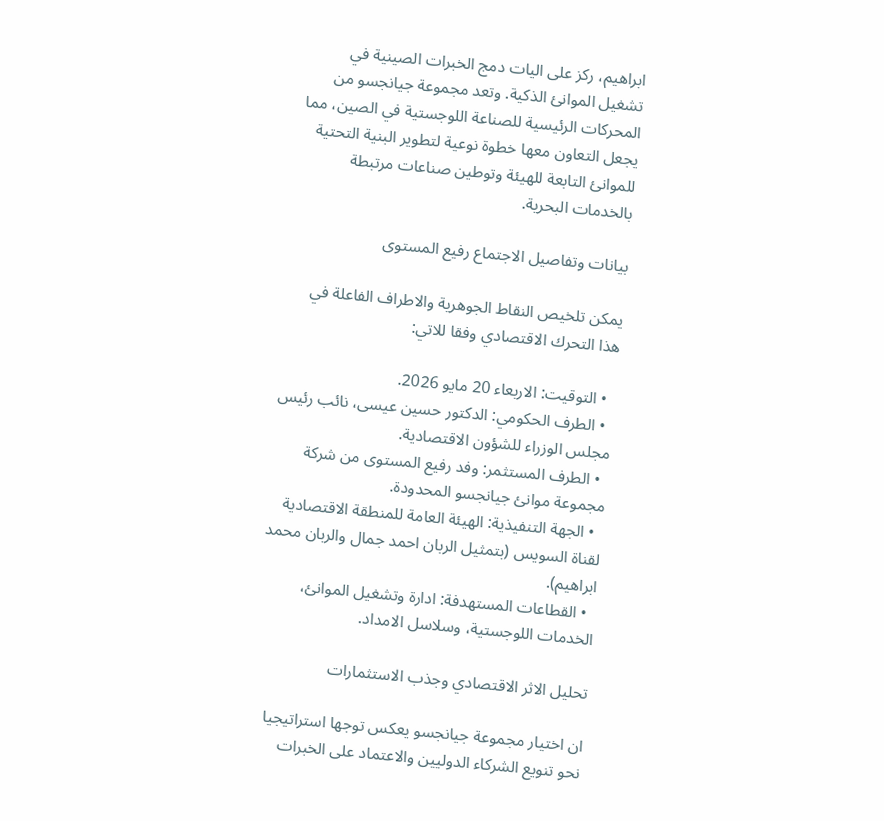ابراهيم، ركز على اليات دمج الخبرات الصينية في تشغيل الموانئ الذكية. وتعد مجموعة جيانجسو من المحركات الرئيسية للصناعة اللوجستية في الصين، مما يجعل التعاون معها خطوة نوعية لتطوير البنية التحتية للموانئ التابعة للهيئة وتوطين صناعات مرتبطة بالخدمات البحرية.

بيانات وتفاصيل الاجتماع رفيع المستوى

يمكن تلخيص النقاط الجوهرية والاطراف الفاعلة في هذا التحرك الاقتصادي وفقا للاتي:

  • التوقيت: الاربعاء 20 مايو 2026.
  • الطرف الحكومي: الدكتور حسين عيسى، نائب رئيس مجلس الوزراء للشؤون الاقتصادية.
  • الطرف المستثمر: وفد رفيع المستوى من شركة مجموعة موانئ جيانجسو المحدودة.
  • الجهة التنفيذية: الهيئة العامة للمنطقة الاقتصادية لقناة السويس (بتمثيل الربان احمد جمال والربان محمد ابراهيم).
  • القطاعات المستهدفة: ادارة وتشغيل الموانئ، الخدمات اللوجستية، وسلاسل الامداد.

تحليل الاثر الاقتصادي وجذب الاستثمارات

ان اختيار مجموعة جيانجسو يعكس توجها استراتيجيا نحو تنويع الشركاء الدوليين والاعتماد على الخبرات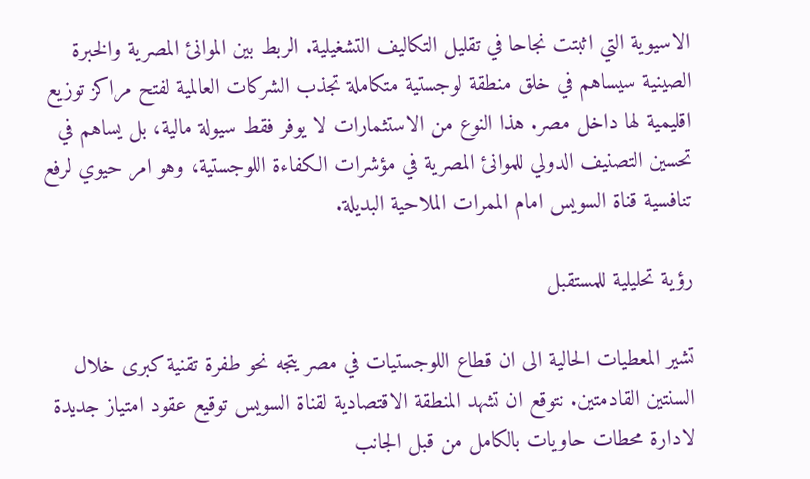الاسيوية التي اثبتت نجاحا في تقليل التكاليف التشغيلية. الربط بين الموانئ المصرية والخبرة الصينية سيساهم في خلق منطقة لوجستية متكاملة تجذب الشركات العالمية لفتح مراكز توزيع اقليمية لها داخل مصر. هذا النوع من الاستثمارات لا يوفر فقط سيولة مالية، بل يساهم في تحسين التصنيف الدولي للموانئ المصرية في مؤشرات الكفاءة اللوجستية، وهو امر حيوي لرفع تنافسية قناة السويس امام الممرات الملاحية البديلة.

رؤية تحليلية للمستقبل

تشير المعطيات الحالية الى ان قطاع اللوجستيات في مصر يتجه نحو طفرة تقنية كبرى خلال السنتين القادمتين. نتوقع ان تشهد المنطقة الاقتصادية لقناة السويس توقيع عقود امتياز جديدة لادارة محطات حاويات بالكامل من قبل الجانب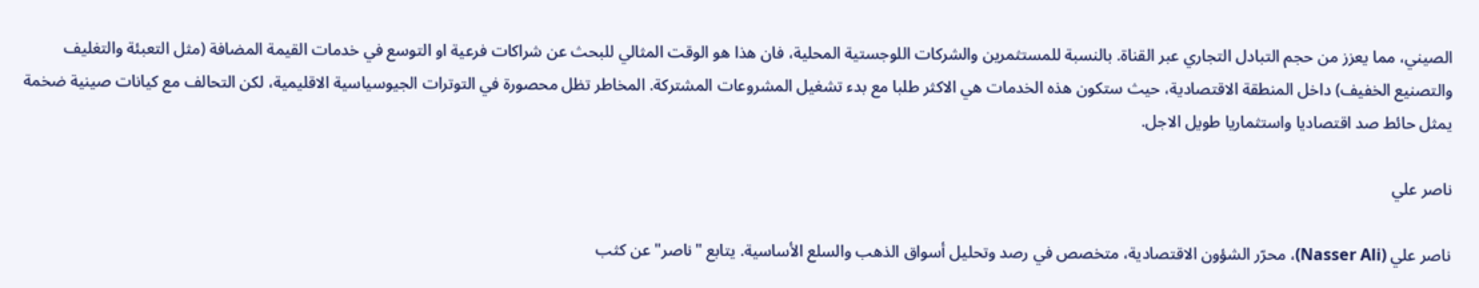الصيني، مما يعزز من حجم التبادل التجاري عبر القناة. بالنسبة للمستثمرين والشركات اللوجستية المحلية، فان هذا هو الوقت المثالي للبحث عن شراكات فرعية او التوسع في خدمات القيمة المضافة (مثل التعبئة والتغليف والتصنيع الخفيف) داخل المنطقة الاقتصادية، حيث ستكون هذه الخدمات هي الاكثر طلبا مع بدء تشغيل المشروعات المشتركة. المخاطر تظل محصورة في التوترات الجيوسياسية الاقليمية، لكن التحالف مع كيانات صينية ضخمة يمثل حائط صد اقتصاديا واستثماريا طويل الاجل.

ناصر علي

ناصر علي (Nasser Ali)، محرّر الشؤون الاقتصادية، متخصص في رصد وتحليل أسواق الذهب والسلع الأساسية. يتابع "ناصر" عن كثب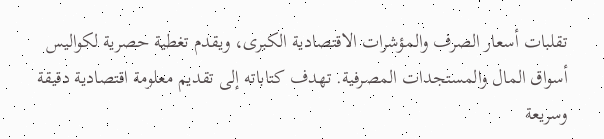تقلبات أسعار الصرف والمؤشرات الاقتصادية الكبرى، ويقدم تغطية حصرية لكواليس أسواق المال والمستجدات المصرفية. تهدف كتاباته إلى تقديم معلومة اقتصادية دقيقة وسريعة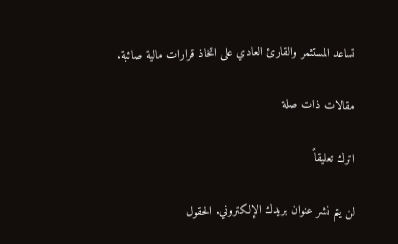تساعد المستثمر والقارئ العادي على اتخاذ قرارات مالية صائبة.

مقالات ذات صلة

اترك تعليقاً

لن يتم نشر عنوان بريدك الإلكتروني. الحقول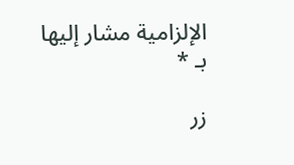الإلزامية مشار إليها بـ *

زر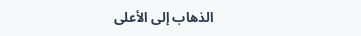الذهاب إلى الأعلى